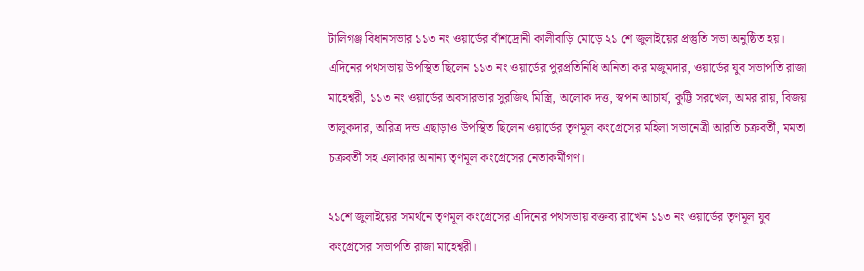টালিগঞ্জ বিধানসভার ১১৩ নং ওয়ার্ডের বাঁশদ্রোনী কালীবাড়ি মোড়ে ২১ শে জুলাইয়ের প্রস্তুতি সভা অনুষ্ঠিত হয়। এদিনের পথসভায় উপস্থিত ছিলেন ১১৩ নং ওয়ার্ডের পুরপ্রতিনিধি অনিতা কর মজুমদার, ওয়ার্ডের যুব সভাপতি রাজা মাহেশ্বরী, ১১৩ নং ওয়ার্ডের অবসারভার সুরজিৎ মিস্ত্রি, অলোক দত্ত, স্বপন আচার্য, কুট্টি সরখেল, অমর রায়, বিজয় তালুকদার, অরিত্র দন্ড এছাড়াও উপস্থিত ছিলেন ওয়ার্ডের তৃণমূল কংগ্রেসের মহিলা সভানেত্রী আরতি চক্রবর্তী, মমতা চক্রবর্তী সহ এলাকার অনান্য তৃণমূল কংগ্রেসের নেতাকর্মীগণ।

২১শে জুলাইয়ের সমর্থনে তৃণমূল কংগ্রেসের এদিনের পথসভায় বক্তব্য রাখেন ১১৩ নং ওয়ার্ডের তৃণমূল যুব কংগ্রেসের সভাপতি রাজা মাহেশ্বরী।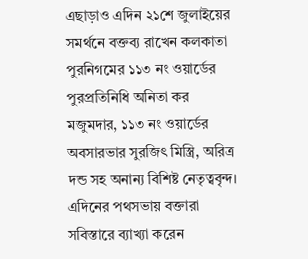এছাড়াও এদিন ২১শে জুলাইয়ের সমর্থনে বক্তব্য রাখেন কলকাতা পুরনিগমের ১১৩ নং ওয়ার্ডের পুরপ্রতিনিধি অনিতা কর মজুমদার, ১১৩ নং ওয়ার্ডের অবসারভার সুরজিৎ মিস্ত্রি, অরিত্র দন্ড সহ অনান্য বিশিষ্ট নেতৃত্ববৃন্দ। এদিনের পথসভায় বক্তারা সবিস্তারে ব্যাখ্যা করেন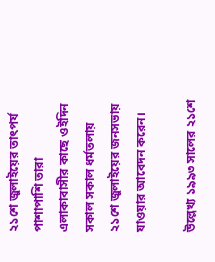২১শে জুলাইয়ের তাৎপর্য পাশাপাশি তারা এলাকাবাসীর কাছে ওইদিন সকাল সকাল ধর্মতলায় ২১শে জুলাইয়ের জনসভায় যাওয়ার আবেদন করেন।

উল্লেখ্য ১৯৯৩ সালের ২১শে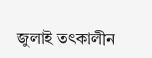জুলাই তৎকালীন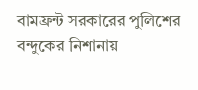বামফ্রন্ট সরকারের পুলিশের বন্দুকের নিশানায়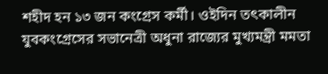শহীদ হন ১৩ জন কংগ্রেস কর্মী। ওইদিন তৎকালীন যুবকংগ্রেসের সভানেত্রী অধুনা রাজ্যের মুখ্যমন্ত্রী মমতা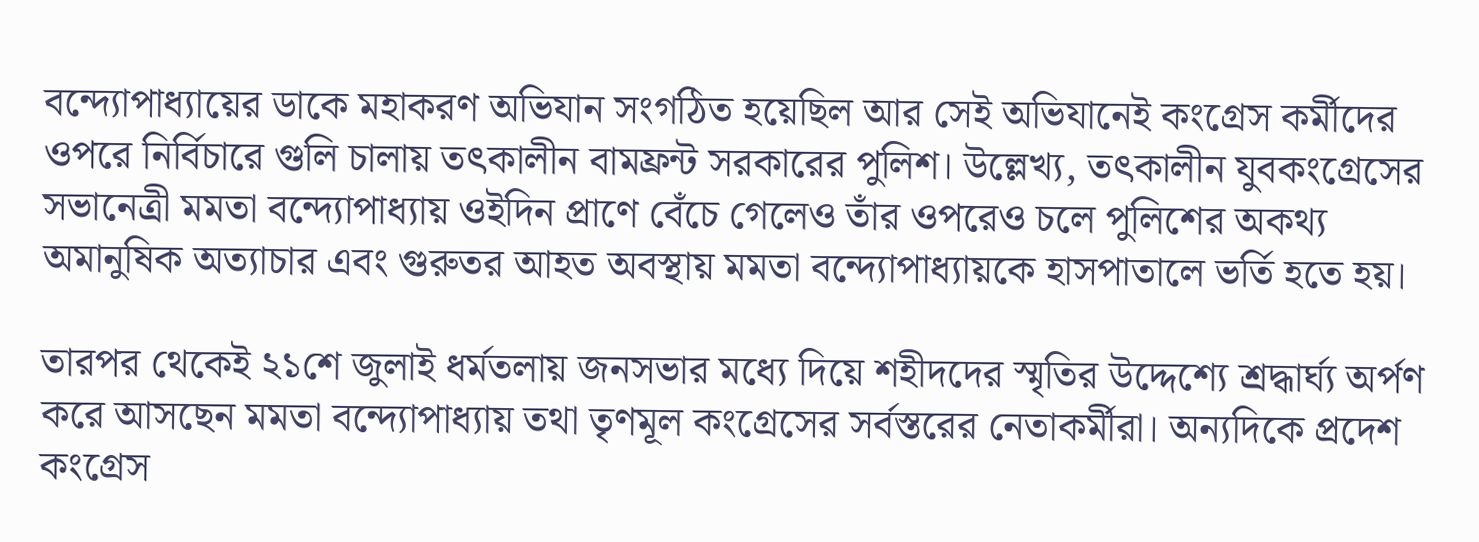বন্দ্যোপাধ্যায়ের ডাকে মহাকরণ অভিযান সংগঠিত হয়েছিল আর সেই অভিযানেই কংগ্রেস কর্মীদের ওপরে নির্বিচারে গুলি চালায় তৎকালীন বামফ্রন্ট সরকারের পুলিশ। উল্লেখ্য, তৎকালীন যুবকংগ্রেসের সভানেত্রী মমতা বন্দ্যোপাধ্যায় ওইদিন প্রাণে বেঁচে গেলেও তাঁর ওপরেও চলে পুলিশের অকথ্য অমানুষিক অত্যাচার এবং গুরুতর আহত অবস্থায় মমতা বন্দ্যোপাধ্যায়কে হাসপাতালে ভর্তি হতে হয়।

তারপর থেকেই ২১শে জুলাই ধর্মতলায় জনসভার মধ্যে দিয়ে শহীদদের স্মৃতির উদ্দেশ্যে শ্রদ্ধার্ঘ্য অর্পণ করে আসছেন মমতা বন্দ্যোপাধ্যায় তথা তৃণমূল কংগ্রেসের সর্বস্তরের নেতাকর্মীরা। অন্যদিকে প্রদেশ কংগ্রেস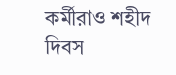কর্মীরাও শহীদ দিবস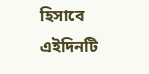হিসাবে এইদিনটি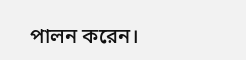পালন করেন।